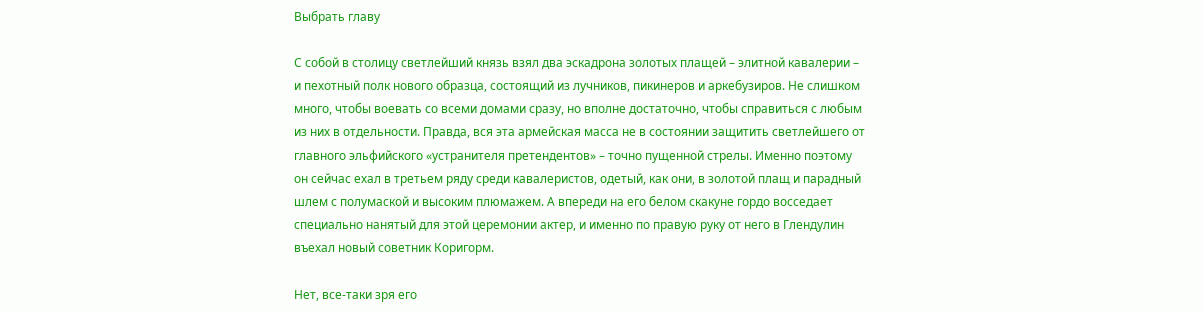Выбрать главу

С собой в столицу светлейший князь взял два эскадрона золотых плащей – элитной кавалерии – и пехотный полк нового образца, состоящий из лучников, пикинеров и аркебузиров. Не слишком много, чтобы воевать со всеми домами сразу, но вполне достаточно, чтобы справиться с любым из них в отдельности. Правда, вся эта армейская масса не в состоянии защитить светлейшего от главного эльфийского «устранителя претендентов» – точно пущенной стрелы. Именно поэтому он сейчас ехал в третьем ряду среди кавалеристов, одетый, как они, в золотой плащ и парадный шлем с полумаской и высоким плюмажем. А впереди на его белом скакуне гордо восседает специально нанятый для этой церемонии актер, и именно по правую руку от него в Глендулин въехал новый советник Коригорм.

Нет, все-таки зря его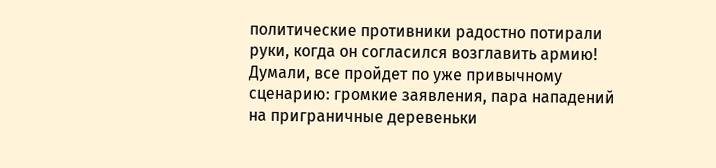политические противники радостно потирали руки, когда он согласился возглавить армию! Думали, все пройдет по уже привычному сценарию: громкие заявления, пара нападений на приграничные деревеньки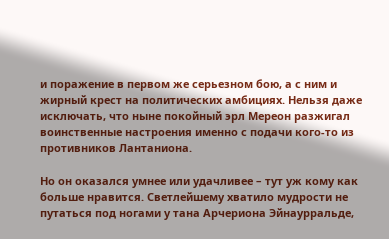и поражение в первом же серьезном бою, а с ним и жирный крест на политических амбициях. Нельзя даже исключать, что ныне покойный эрл Мереон разжигал воинственные настроения именно с подачи кого-то из противников Лантаниона.

Но он оказался умнее или удачливее – тут уж кому как больше нравится. Светлейшему хватило мудрости не путаться под ногами у тана Арчериона Эйнаурральде,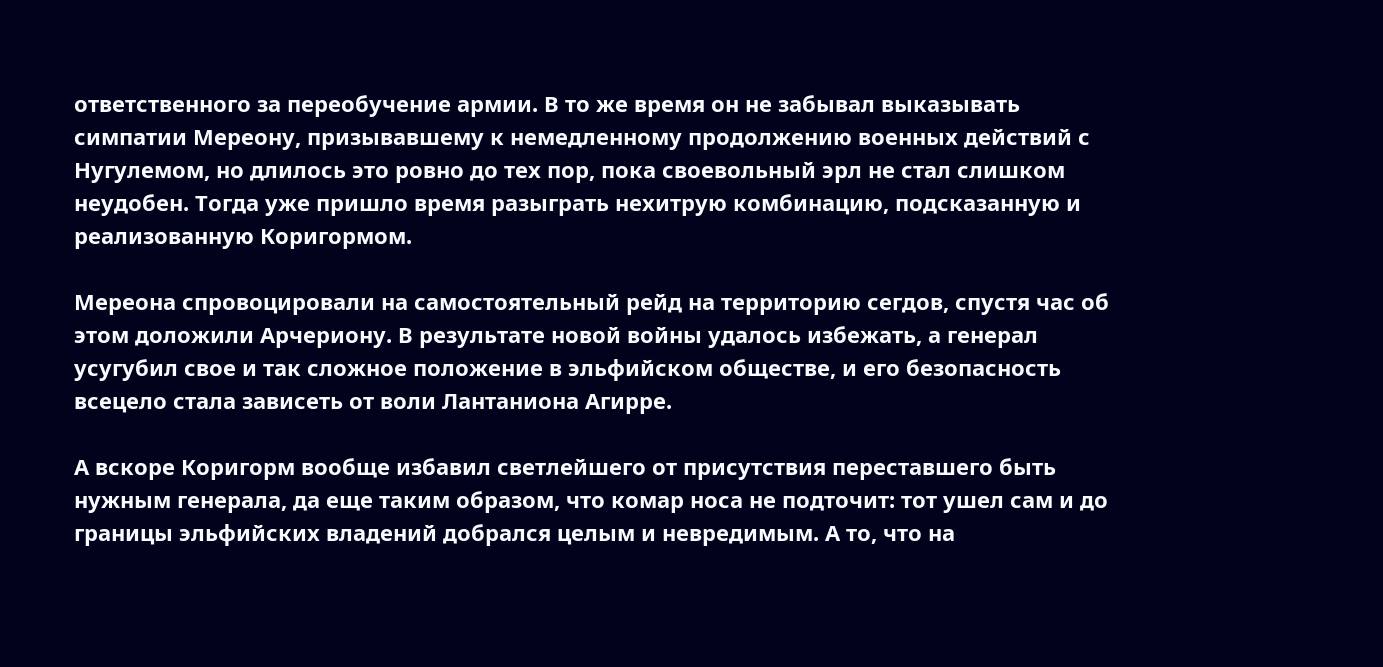ответственного за переобучение армии. В то же время он не забывал выказывать симпатии Мереону, призывавшему к немедленному продолжению военных действий с Нугулемом, но длилось это ровно до тех пор, пока своевольный эрл не стал слишком неудобен. Тогда уже пришло время разыграть нехитрую комбинацию, подсказанную и реализованную Коригормом.

Мереона спровоцировали на самостоятельный рейд на территорию сегдов, спустя час об этом доложили Арчериону. В результате новой войны удалось избежать, а генерал усугубил свое и так сложное положение в эльфийском обществе, и его безопасность всецело стала зависеть от воли Лантаниона Агирре.

А вскоре Коригорм вообще избавил светлейшего от присутствия переставшего быть нужным генерала, да еще таким образом, что комар носа не подточит: тот ушел сам и до границы эльфийских владений добрался целым и невредимым. А то, что на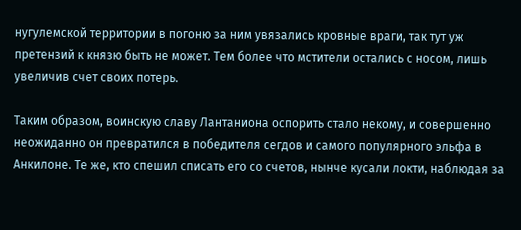нугулемской территории в погоню за ним увязались кровные враги, так тут уж претензий к князю быть не может. Тем более что мстители остались с носом, лишь увеличив счет своих потерь.

Таким образом, воинскую славу Лантаниона оспорить стало некому, и совершенно неожиданно он превратился в победителя сегдов и самого популярного эльфа в Анкилоне. Те же, кто спешил списать его со счетов, нынче кусали локти, наблюдая за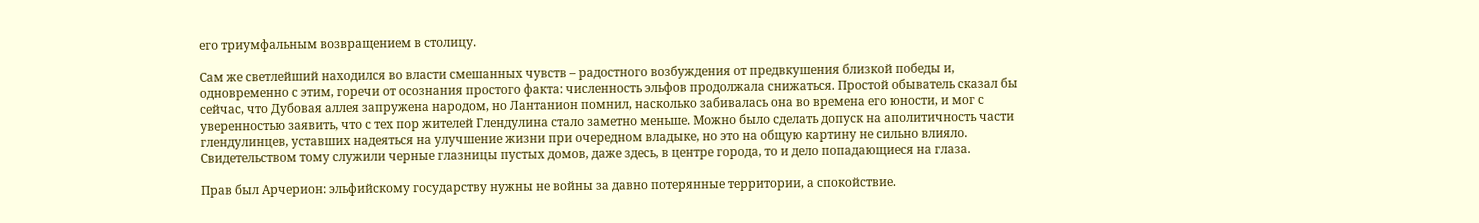его триумфальным возвращением в столицу.

Сам же светлейший находился во власти смешанных чувств – радостного возбуждения от предвкушения близкой победы и, одновременно с этим, горечи от осознания простого факта: численность эльфов продолжала снижаться. Простой обыватель сказал бы сейчас, что Дубовая аллея запружена народом, но Лантанион помнил, насколько забивалась она во времена его юности, и мог с уверенностью заявить, что с тех пор жителей Глендулина стало заметно меньше. Можно было сделать допуск на аполитичность части глендулинцев, уставших надеяться на улучшение жизни при очередном владыке, но это на общую картину не сильно влияло. Свидетельством тому служили черные глазницы пустых домов, даже здесь, в центре города, то и дело попадающиеся на глаза.

Прав был Арчерион: эльфийскому государству нужны не войны за давно потерянные территории, а спокойствие.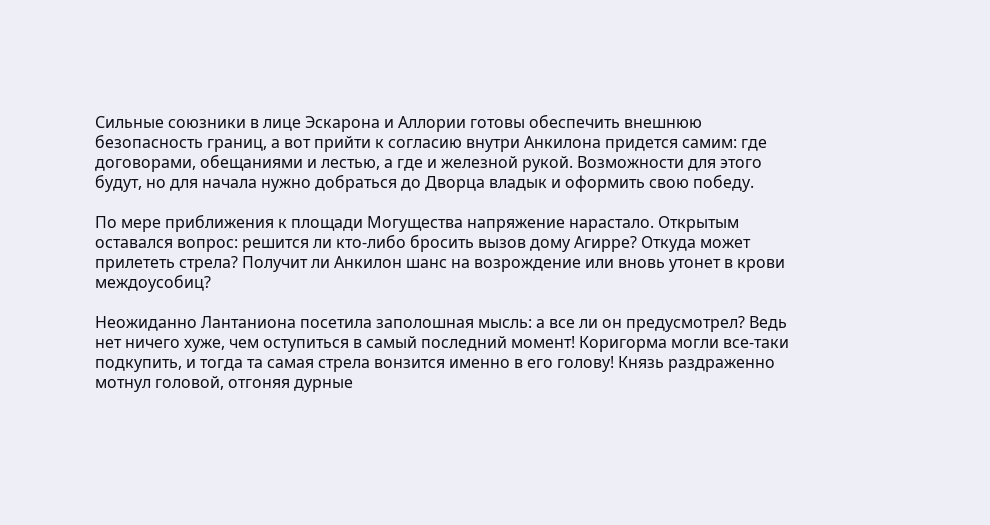Сильные союзники в лице Эскарона и Аллории готовы обеспечить внешнюю безопасность границ, а вот прийти к согласию внутри Анкилона придется самим: где договорами, обещаниями и лестью, а где и железной рукой. Возможности для этого будут, но для начала нужно добраться до Дворца владык и оформить свою победу.

По мере приближения к площади Могущества напряжение нарастало. Открытым оставался вопрос: решится ли кто-либо бросить вызов дому Агирре? Откуда может прилететь стрела? Получит ли Анкилон шанс на возрождение или вновь утонет в крови междоусобиц?

Неожиданно Лантаниона посетила заполошная мысль: а все ли он предусмотрел? Ведь нет ничего хуже, чем оступиться в самый последний момент! Коригорма могли все-таки подкупить, и тогда та самая стрела вонзится именно в его голову! Князь раздраженно мотнул головой, отгоняя дурные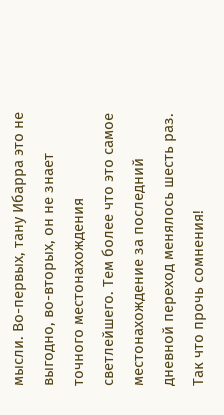мысли. Во-первых, тану Ибарра это не выгодно, во-вторых, он не знает точного местонахождения светлейшего. Тем более что это самое местонахождение за последний дневной переход менялось шесть раз. Так что прочь сомнения!